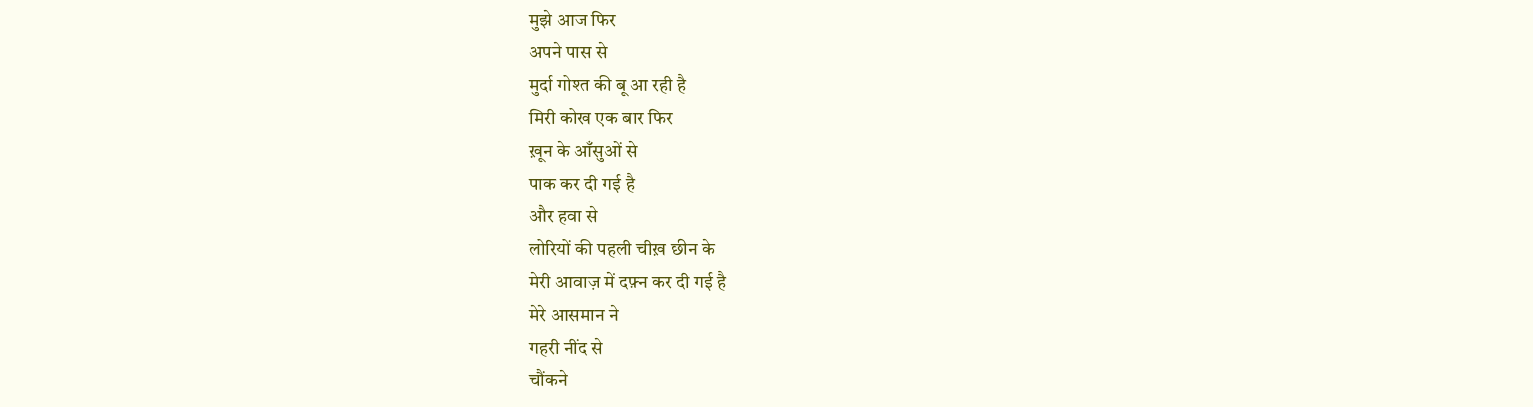मुझे आज फिर
अपने पास से
मुर्दा गोश्त की बू आ रही है
मिरी कोख एक बार फिर
ख़ून के आँसुओं से
पाक कर दी गई है
और हवा से
लोरियों की पहली चीख़ छीन के
मेरी आवाज़ में दफ़्न कर दी गई है
मेरे आसमान ने
गहरी नींद से
चौंकने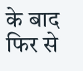के बाद
फिर से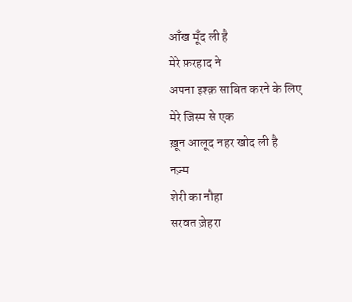आँख मूँद ली है
मेरे फ़रहाद ने
अपना इश्क़ साबित करने के लिए
मेरे जिस्म से एक
ख़ून आलूद नहर खोद ली है
नज़्म
शेरी का नौहा
सरवत ज़ेहरा